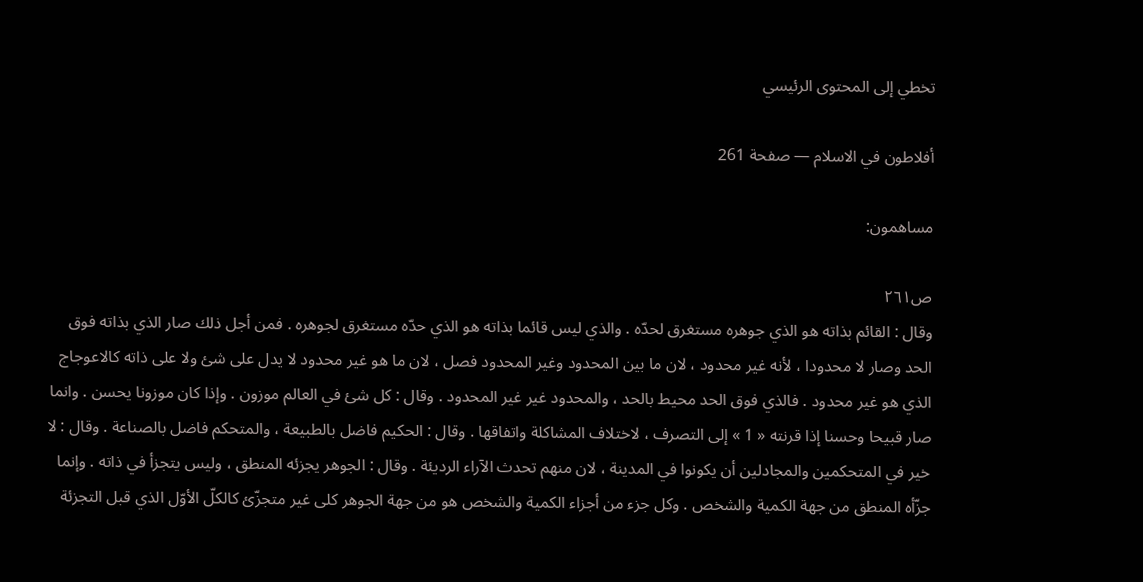تخطي إلى المحتوى الرئيسي

أفلاطون في الاسلام — صفحة 261

مساهمون:

ص٢٦١
وقال : القائم بذاته هو الذي جوهره مستغرق لحدّه . والذي ليس قائما بذاته هو الذي حدّه مستغرق لجوهره . فمن أجل ذلك صار الذي بذاته فوق الحد وصار لا محدودا ، لأنه غير محدود ، لان ما بين المحدود وغير المحدود فصل ، لان ما هو غير محدود لا يدل على شئ ولا على ذاته كالاعوجاج الذي هو غير محدود . فالذي فوق الحد محيط بالحد ، والمحدود غير غير المحدود . وقال : كل شئ في العالم موزون . وإذا كان موزونا يحسن . وانما صار قبيحا وحسنا إذا قرنته « 1 » إلى التصرف ، لاختلاف المشاكلة واتفاقها . وقال : الحكيم فاضل بالطبيعة ، والمتحكم فاضل بالصناعة . وقال : لا خير في المتحكمين والمجادلين أن يكونوا في المدينة ، لان منهم تحدث الآراء الرديئة . وقال : الجوهر يجزئه المنطق ، وليس يتجزأ في ذاته . وإنما جزّأه المنطق من جهة الكمية والشخص . وكل جزء من أجزاء الكمية والشخص هو من جهة الجوهر كلى غير متجزّئ كالكلّ الأوّل الذي قبل التجزئة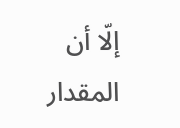إلّا أن المقدار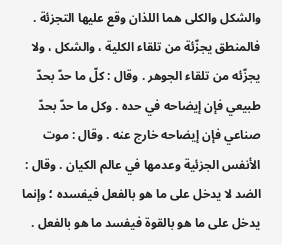والشكل والكلى هما اللذان وقع عليها التجزئة . فالمنطق يجزّئة من تلقاء الكلية ، والشكل ، ولا يجزّئه من تلقاء الجوهر . وقال : كلّ ما حدّ بحدّ طبيعي فإن إيضاحه في حده . وكل ما حدّ بحدّ صناعي فإن إيضاحه خارج عنه . وقال : موت الأنفس الجزئية وعدمها في عالم الكيان . وقال : الضد لا يدخل على ما هو بالفعل فيفسده ؛ وإنما يدخل على ما هو بالقوة فيفسد ما هو بالفعل .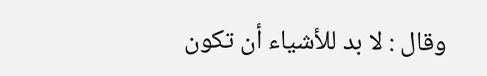وقال : لا بد للأشياء أن تكون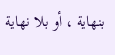بنهاية ، أو بلا نهاية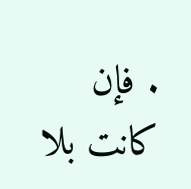. فإن كانت بلا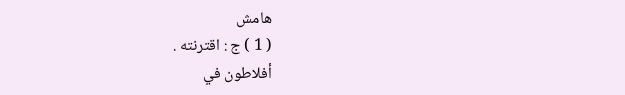هامش
( 1 ) ج : اقترنته .
أفلاطون في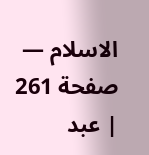الاسلام — صفحة 261 | عبد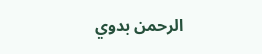الرحمن بدوي